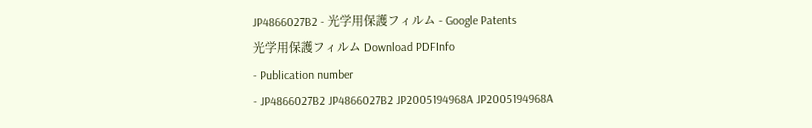JP4866027B2 - 光学用保護フィルム - Google Patents
光学用保護フィルム Download PDFInfo
- Publication number
- JP4866027B2 JP4866027B2 JP2005194968A JP2005194968A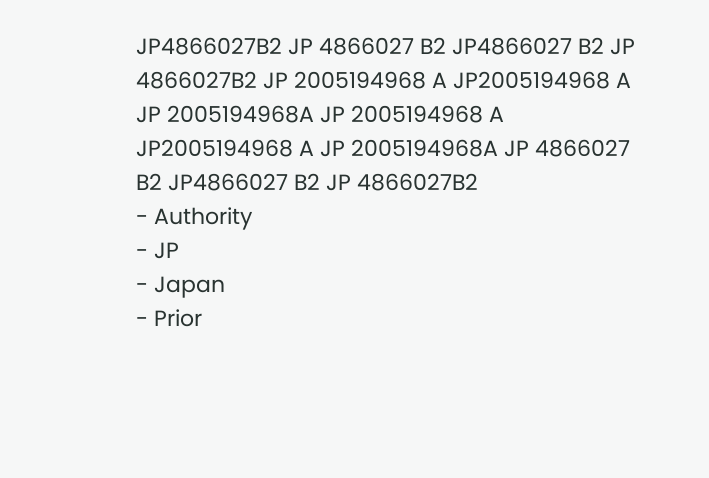JP4866027B2 JP 4866027 B2 JP4866027 B2 JP 4866027B2 JP 2005194968 A JP2005194968 A JP 2005194968A JP 2005194968 A JP2005194968 A JP 2005194968A JP 4866027 B2 JP4866027 B2 JP 4866027B2
- Authority
- JP
- Japan
- Prior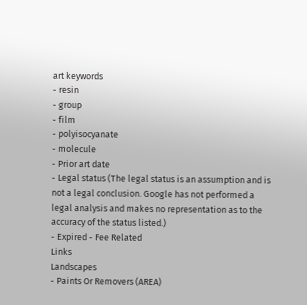art keywords
- resin
- group
- film
- polyisocyanate
- molecule
- Prior art date
- Legal status (The legal status is an assumption and is not a legal conclusion. Google has not performed a legal analysis and makes no representation as to the accuracy of the status listed.)
- Expired - Fee Related
Links
Landscapes
- Paints Or Removers (AREA)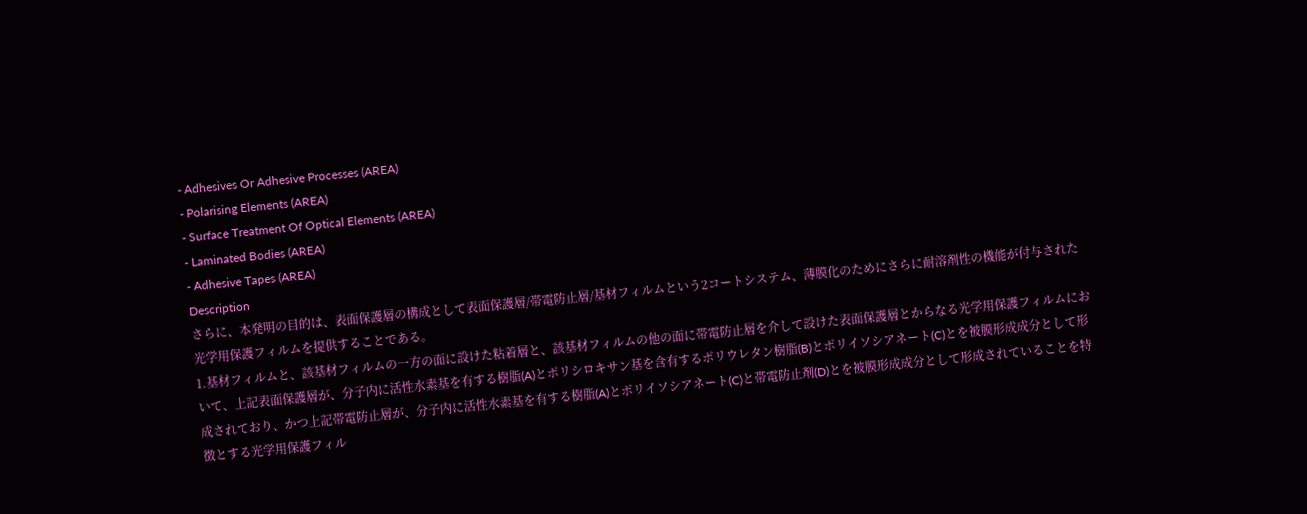- Adhesives Or Adhesive Processes (AREA)
- Polarising Elements (AREA)
- Surface Treatment Of Optical Elements (AREA)
- Laminated Bodies (AREA)
- Adhesive Tapes (AREA)
Description
さらに、本発明の目的は、表面保護層の構成として表面保護層/帯電防止層/基材フィルムという2コートシステム、薄膜化のためにさらに耐溶剤性の機能が付与された光学用保護フィルムを提供することである。
1.基材フィルムと、該基材フィルムの一方の面に設けた粘着層と、該基材フィルムの他の面に帯電防止層を介して設けた表面保護層とからなる光学用保護フィルムにおいて、上記表面保護層が、分子内に活性水素基を有する樹脂(A)とポリシロキサン基を含有するポリウレタン樹脂(B)とポリイソシアネート(C)とを被膜形成成分として形成されており、かつ上記帯電防止層が、分子内に活性水素基を有する樹脂(A)とポリイソシアネート(C)と帯電防止剤(D)とを被膜形成成分として形成されていることを特徴とする光学用保護フィル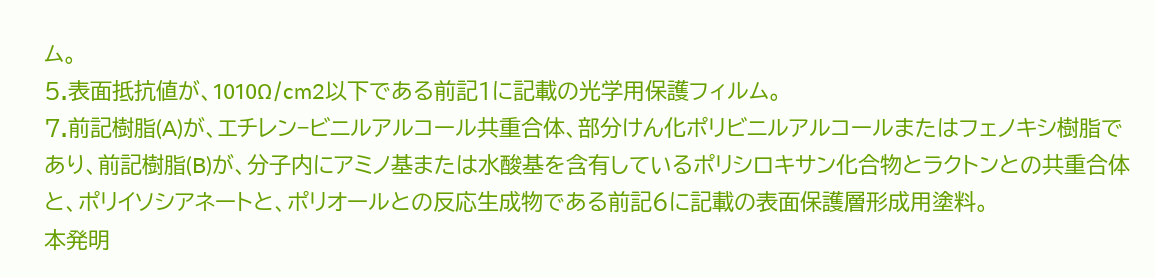ム。
5.表面抵抗値が、1010Ω/cm2以下である前記1に記載の光学用保護フィルム。
7.前記樹脂(A)が、エチレン−ビニルアルコール共重合体、部分けん化ポリビニルアルコールまたはフェノキシ樹脂であり、前記樹脂(B)が、分子内にアミノ基または水酸基を含有しているポリシロキサン化合物とラクトンとの共重合体と、ポリイソシアネートと、ポリオールとの反応生成物である前記6に記載の表面保護層形成用塗料。
本発明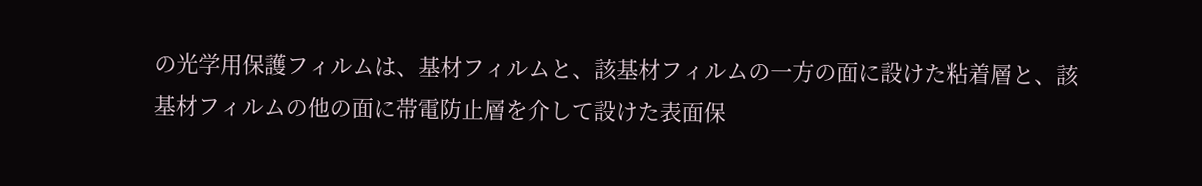の光学用保護フィルムは、基材フィルムと、該基材フィルムの一方の面に設けた粘着層と、該基材フィルムの他の面に帯電防止層を介して設けた表面保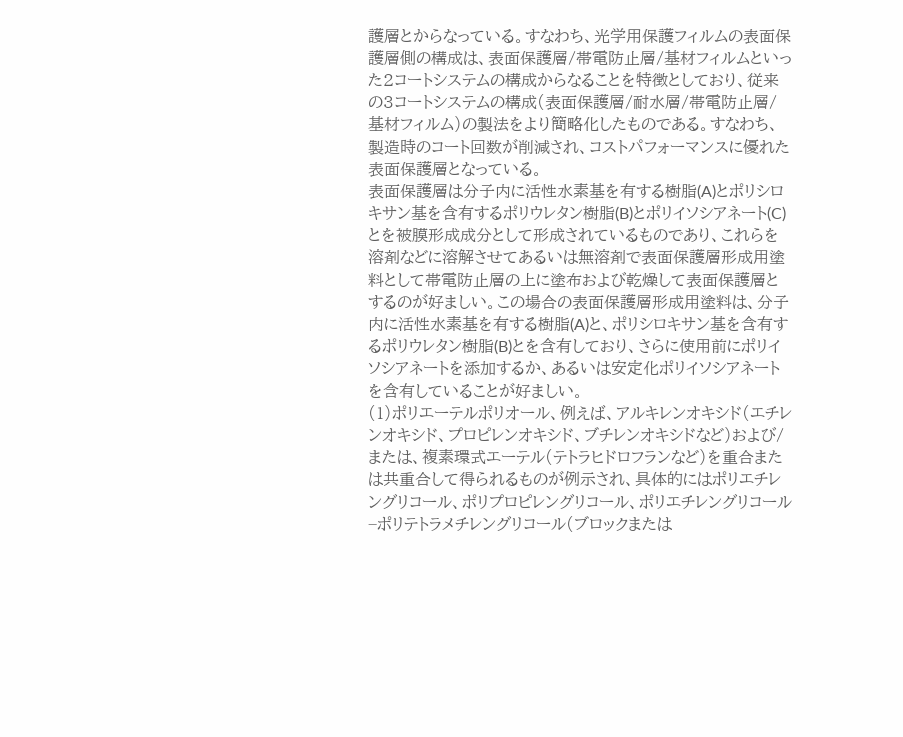護層とからなっている。すなわち、光学用保護フィルムの表面保護層側の構成は、表面保護層/帯電防止層/基材フィルムといった2コートシステムの構成からなることを特徴としており、従来の3コートシステムの構成(表面保護層/耐水層/帯電防止層/基材フィルム)の製法をより簡略化したものである。すなわち、製造時のコート回数が削減され、コストパフォーマンスに優れた表面保護層となっている。
表面保護層は分子内に活性水素基を有する樹脂(A)とポリシロキサン基を含有するポリウレタン樹脂(B)とポリイソシアネート(C)とを被膜形成成分として形成されているものであり、これらを溶剤などに溶解させてあるいは無溶剤で表面保護層形成用塗料として帯電防止層の上に塗布および乾燥して表面保護層とするのが好ましい。この場合の表面保護層形成用塗料は、分子内に活性水素基を有する樹脂(A)と、ポリシロキサン基を含有するポリウレタン樹脂(B)とを含有しており、さらに使用前にポリイソシアネートを添加するか、あるいは安定化ポリイソシアネートを含有していることが好ましい。
(1)ポリエーテルポリオール、例えば、アルキレンオキシド(エチレンオキシド、プロピレンオキシド、ブチレンオキシドなど)および/または、複素環式エーテル(テトラヒドロフランなど)を重合または共重合して得られるものが例示され、具体的にはポリエチレングリコール、ポリプロピレングリコール、ポリエチレングリコール−ポリテトラメチレングリコール(ブロックまたは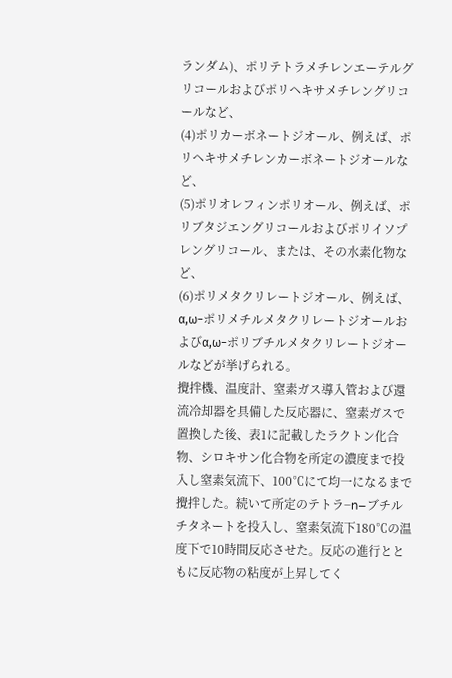ランダム)、ポリテトラメチレンエーテルグリコールおよびポリヘキサメチレングリコールなど、
(4)ポリカーボネートジオール、例えば、ポリヘキサメチレンカーボネートジオールなど、
(5)ポリオレフィンポリオール、例えば、ポリブタジエングリコールおよびポリイソプレングリコール、または、その水素化物など、
(6)ポリメタクリレートジオール、例えば、α,ω−ポリメチルメタクリレートジオールおよびα,ω−ポリブチルメタクリレートジオールなどが挙げられる。
攪拌機、温度計、窒素ガス導入管および還流冷却器を具備した反応器に、窒素ガスで置換した後、表1に記載したラクトン化合物、シロキサン化合物を所定の濃度まで投入し窒素気流下、100℃にて均一になるまで攪拌した。続いて所定のテトラ−n−ブチルチタネートを投入し、窒素気流下180℃の温度下で10時間反応させた。反応の進行とともに反応物の粘度が上昇してく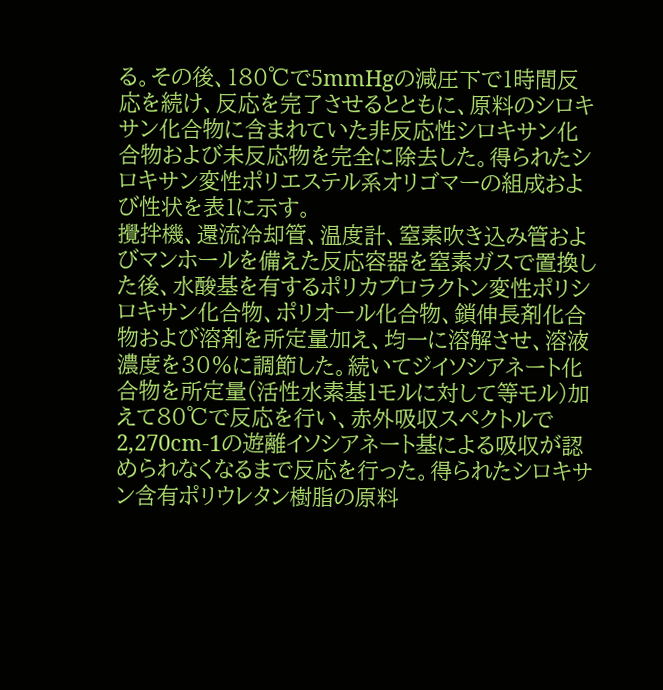る。その後、180℃で5mmHgの減圧下で1時間反応を続け、反応を完了させるとともに、原料のシロキサン化合物に含まれていた非反応性シロキサン化合物および未反応物を完全に除去した。得られたシロキサン変性ポリエステル系オリゴマーの組成および性状を表1に示す。
攪拌機、還流冷却管、温度計、窒素吹き込み管およびマンホールを備えた反応容器を窒素ガスで置換した後、水酸基を有するポリカプロラクトン変性ポリシロキサン化合物、ポリオール化合物、鎖伸長剤化合物および溶剤を所定量加え、均一に溶解させ、溶液濃度を30%に調節した。続いてジイソシアネート化合物を所定量(活性水素基1モルに対して等モル)加えて80℃で反応を行い、赤外吸収スペクトルで2,270cm-1の遊離イソシアネート基による吸収が認められなくなるまで反応を行った。得られたシロキサン含有ポリウレタン樹脂の原料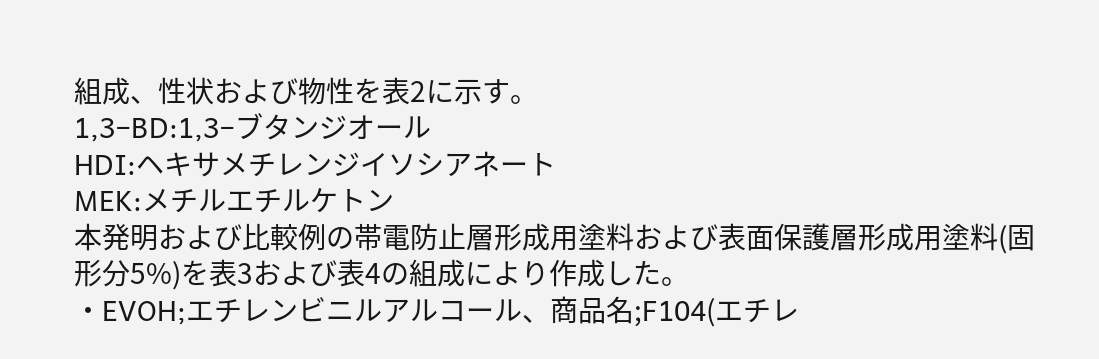組成、性状および物性を表2に示す。
1,3−BD:1,3−ブタンジオール
HDI:ヘキサメチレンジイソシアネート
MEK:メチルエチルケトン
本発明および比較例の帯電防止層形成用塗料および表面保護層形成用塗料(固形分5%)を表3および表4の組成により作成した。
・EVOH;エチレンビニルアルコール、商品名;F104(エチレ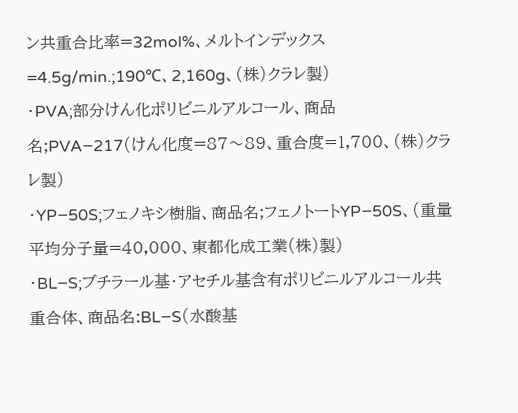ン共重合比率=32mol%、メルトインデックス=4.5g/min.;190℃、2,160g、(株)クラレ製)
・PVA;部分けん化ポリビニルアルコール、商品名;PVA−217(けん化度=87〜89、重合度=1,700、(株)クラレ製)
・YP−50S;フェノキシ樹脂、商品名;フェノトートYP−50S、(重量平均分子量=40,000、東都化成工業(株)製)
・BL−S;ブチラール基・アセチル基含有ポリビニルアルコール共重合体、商品名:BL−S(水酸基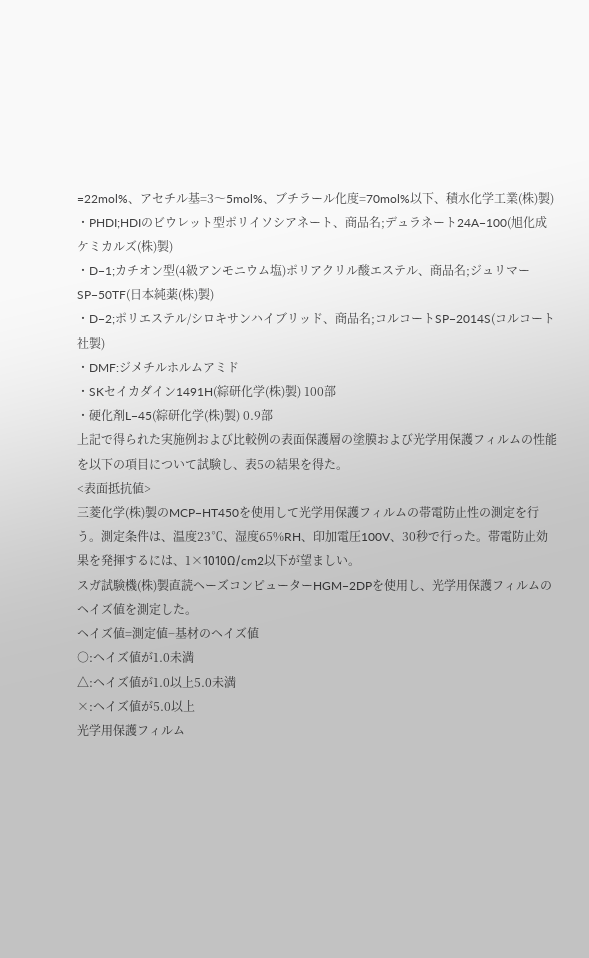=22mol%、アセチル基=3〜5mol%、ブチラール化度=70mol%以下、積水化学工業(株)製)
・PHDI;HDIのビウレット型ポリイソシアネート、商品名;デュラネート24A−100(旭化成ケミカルズ(株)製)
・D−1;カチオン型(4級アンモニウム塩)ポリアクリル酸エステル、商品名;ジュリマーSP−50TF(日本純薬(株)製)
・D−2;ポリエステル/シロキサンハイブリッド、商品名;コルコートSP−2014S(コルコート社製)
・DMF:ジメチルホルムアミド
・SKセイカダイン1491H(綜研化学(株)製) 100部
・硬化剤L−45(綜研化学(株)製) 0.9部
上記で得られた実施例および比較例の表面保護層の塗膜および光学用保護フィルムの性能を以下の項目について試験し、表5の結果を得た。
<表面抵抗値>
三菱化学(株)製のMCP−HT450を使用して光学用保護フィルムの帯電防止性の測定を行う。測定条件は、温度23℃、湿度65%RH、印加電圧100V、30秒で行った。帯電防止効果を発揮するには、1×1010Ω/cm2以下が望ましい。
スガ試験機(株)製直読ヘーズコンピューターHGM−2DPを使用し、光学用保護フィルムのヘイズ値を測定した。
ヘイズ値=測定値−基材のヘイズ値
○:ヘイズ値が1.0未満
△:ヘイズ値が1.0以上5.0未満
×:ヘイズ値が5.0以上
光学用保護フィルム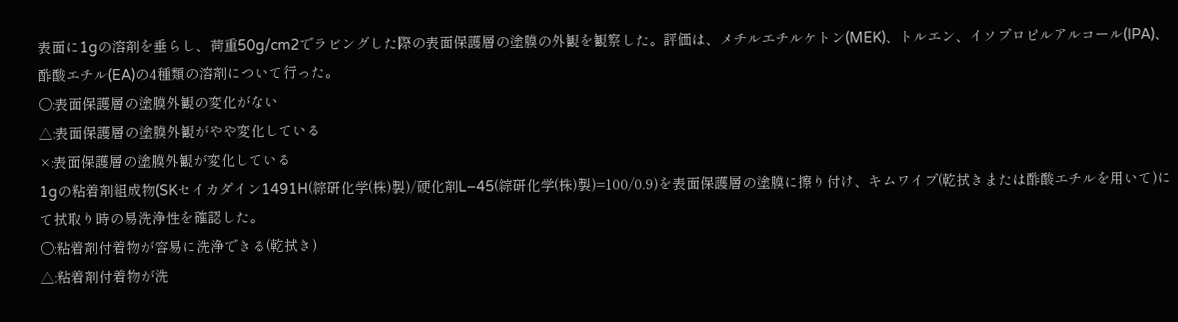表面に1gの溶剤を垂らし、荷重50g/cm2でラビングした際の表面保護層の塗膜の外観を観察した。評価は、メチルエチルケトン(MEK)、トルエン、イソプロピルアルコール(IPA)、酢酸エチル(EA)の4種類の溶剤について行った。
○:表面保護層の塗膜外観の変化がない
△:表面保護層の塗膜外観がやや変化している
×:表面保護層の塗膜外観が変化している
1gの粘着剤組成物(SKセイカダイン1491H(綜研化学(株)製)/硬化剤L−45(綜研化学(株)製)=100/0.9)を表面保護層の塗膜に擦り付け、キムワイプ(乾拭きまたは酢酸エチルを用いて)にて拭取り時の易洗浄性を確認した。
○:粘着剤付着物が容易に洗浄できる(乾拭き)
△:粘着剤付着物が洗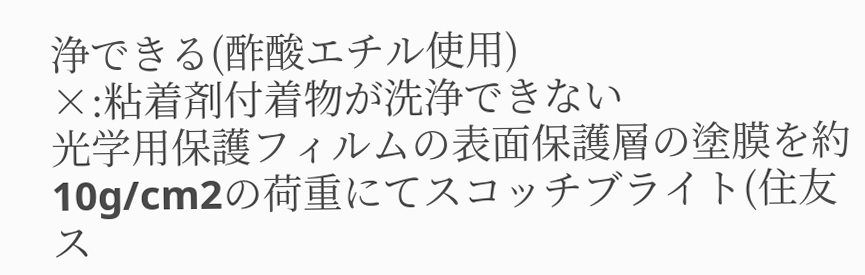浄できる(酢酸エチル使用)
×:粘着剤付着物が洗浄できない
光学用保護フィルムの表面保護層の塗膜を約10g/cm2の荷重にてスコッチブライト(住友ス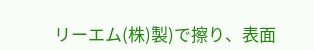リーエム(株)製)で擦り、表面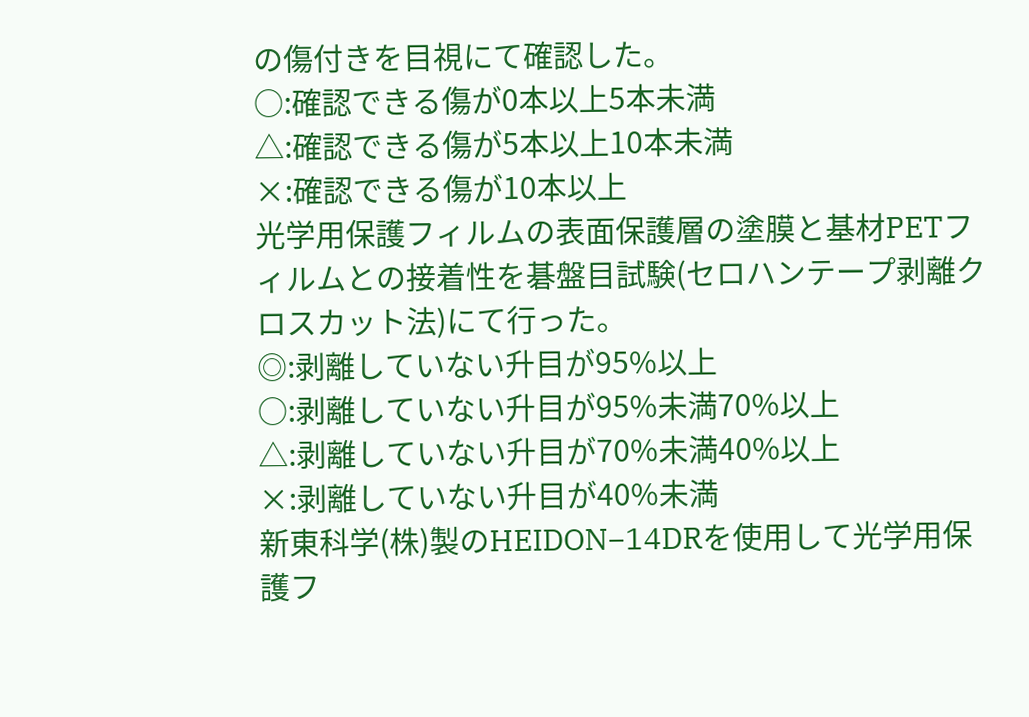の傷付きを目視にて確認した。
○:確認できる傷が0本以上5本未満
△:確認できる傷が5本以上10本未満
×:確認できる傷が10本以上
光学用保護フィルムの表面保護層の塗膜と基材PETフィルムとの接着性を碁盤目試験(セロハンテープ剥離クロスカット法)にて行った。
◎:剥離していない升目が95%以上
○:剥離していない升目が95%未満70%以上
△:剥離していない升目が70%未満40%以上
×:剥離していない升目が40%未満
新東科学(株)製のHEIDON−14DRを使用して光学用保護フ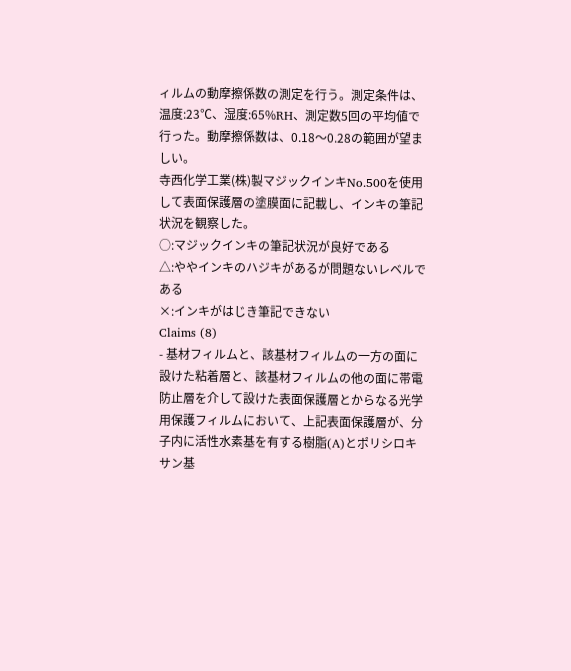ィルムの動摩擦係数の測定を行う。測定条件は、温度:23℃、湿度:65%RH、測定数5回の平均値で行った。動摩擦係数は、0.18〜0.28の範囲が望ましい。
寺西化学工業(株)製マジックインキNo.500を使用して表面保護層の塗膜面に記載し、インキの筆記状況を観察した。
○:マジックインキの筆記状況が良好である
△:ややインキのハジキがあるが問題ないレベルである
×:インキがはじき筆記できない
Claims (8)
- 基材フィルムと、該基材フィルムの一方の面に設けた粘着層と、該基材フィルムの他の面に帯電防止層を介して設けた表面保護層とからなる光学用保護フィルムにおいて、上記表面保護層が、分子内に活性水素基を有する樹脂(A)とポリシロキサン基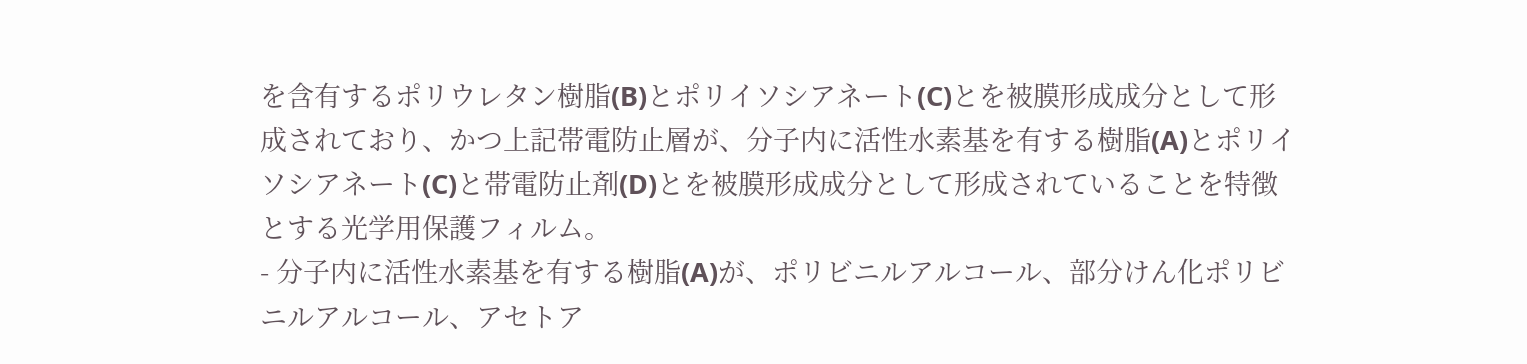を含有するポリウレタン樹脂(B)とポリイソシアネート(C)とを被膜形成成分として形成されており、かつ上記帯電防止層が、分子内に活性水素基を有する樹脂(A)とポリイソシアネート(C)と帯電防止剤(D)とを被膜形成成分として形成されていることを特徴とする光学用保護フィルム。
- 分子内に活性水素基を有する樹脂(A)が、ポリビニルアルコール、部分けん化ポリビニルアルコール、アセトア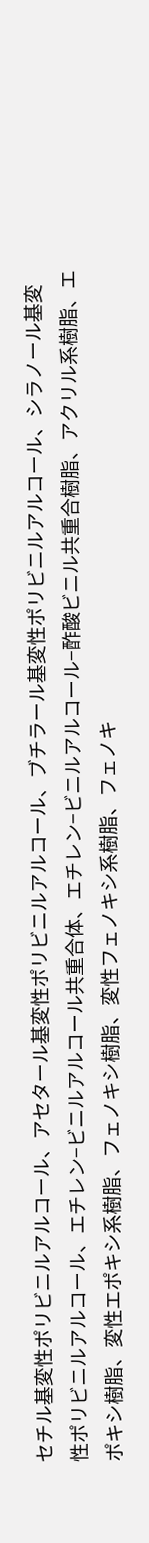セチル基変性ポリビニルアルコール、アセタール基変性ポリビニルアルコール、ブチラール基変性ポリビニルアルコール、シラノール基変性ポリビニルアルコール、エチレン−ビニルアルコール共重合体、エチレン−ビニルアルコール−酢酸ビニル共重合樹脂、アクリル系樹脂、エポキシ樹脂、変性エポキシ系樹脂、フェノキシ樹脂、変性フェノキシ系樹脂、フェノキ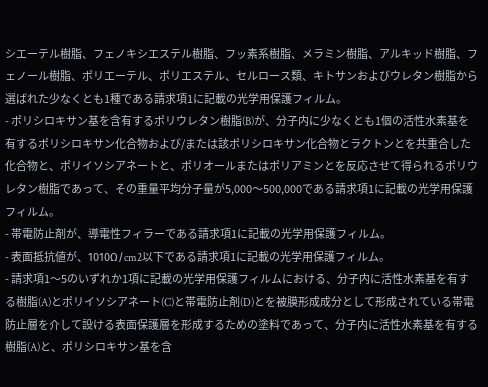シエーテル樹脂、フェノキシエステル樹脂、フッ素系樹脂、メラミン樹脂、アルキッド樹脂、フェノール樹脂、ポリエーテル、ポリエステル、セルロース類、キトサンおよびウレタン樹脂から選ばれた少なくとも1種である請求項1に記載の光学用保護フィルム。
- ポリシロキサン基を含有するポリウレタン樹脂(B)が、分子内に少なくとも1個の活性水素基を有するポリシロキサン化合物および/または該ポリシロキサン化合物とラクトンとを共重合した化合物と、ポリイソシアネートと、ポリオールまたはポリアミンとを反応させて得られるポリウレタン樹脂であって、その重量平均分子量が5,000〜500,000である請求項1に記載の光学用保護フィルム。
- 帯電防止剤が、導電性フィラーである請求項1に記載の光学用保護フィルム。
- 表面抵抗値が、1010Ω/cm2以下である請求項1に記載の光学用保護フィルム。
- 請求項1〜5のいずれか1項に記載の光学用保護フィルムにおける、分子内に活性水素基を有する樹脂(A)とポリイソシアネート(C)と帯電防止剤(D)とを被膜形成成分として形成されている帯電防止層を介して設ける表面保護層を形成するための塗料であって、分子内に活性水素基を有する樹脂(A)と、ポリシロキサン基を含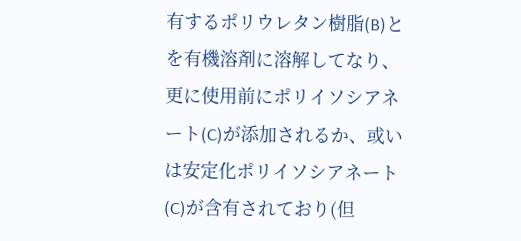有するポリウレタン樹脂(B)とを有機溶剤に溶解してなり、更に使用前にポリイソシアネート(C)が添加されるか、或いは安定化ポリイソシアネート(C)が含有されており(但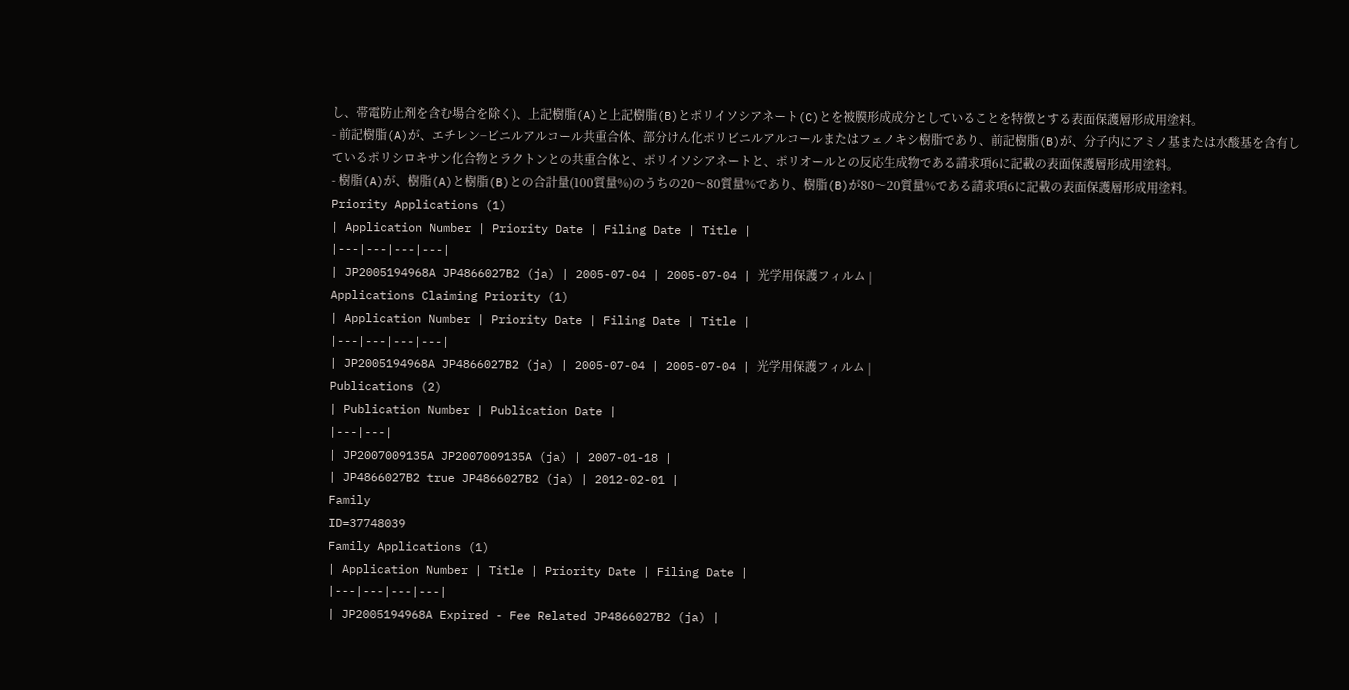し、帯電防止剤を含む場合を除く)、上記樹脂(A)と上記樹脂(B)とポリイソシアネート(C)とを被膜形成成分としていることを特徴とする表面保護層形成用塗料。
- 前記樹脂(A)が、エチレン−ビニルアルコール共重合体、部分けん化ポリビニルアルコールまたはフェノキシ樹脂であり、前記樹脂(B)が、分子内にアミノ基または水酸基を含有しているポリシロキサン化合物とラクトンとの共重合体と、ポリイソシアネートと、ポリオールとの反応生成物である請求項6に記載の表面保護層形成用塗料。
- 樹脂(A)が、樹脂(A)と樹脂(B)との合計量(100質量%)のうちの20〜80質量%であり、樹脂(B)が80〜20質量%である請求項6に記載の表面保護層形成用塗料。
Priority Applications (1)
| Application Number | Priority Date | Filing Date | Title |
|---|---|---|---|
| JP2005194968A JP4866027B2 (ja) | 2005-07-04 | 2005-07-04 | 光学用保護フィルム |
Applications Claiming Priority (1)
| Application Number | Priority Date | Filing Date | Title |
|---|---|---|---|
| JP2005194968A JP4866027B2 (ja) | 2005-07-04 | 2005-07-04 | 光学用保護フィルム |
Publications (2)
| Publication Number | Publication Date |
|---|---|
| JP2007009135A JP2007009135A (ja) | 2007-01-18 |
| JP4866027B2 true JP4866027B2 (ja) | 2012-02-01 |
Family
ID=37748039
Family Applications (1)
| Application Number | Title | Priority Date | Filing Date |
|---|---|---|---|
| JP2005194968A Expired - Fee Related JP4866027B2 (ja) |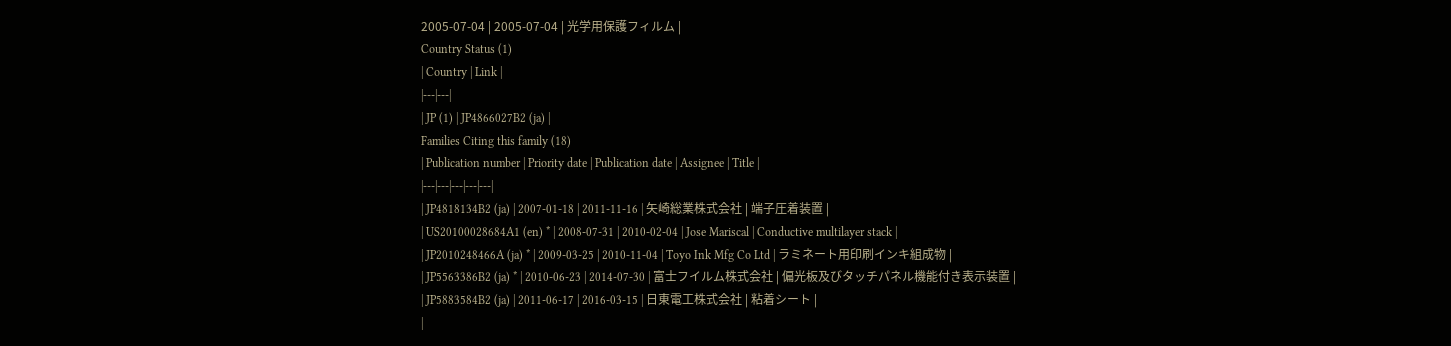2005-07-04 | 2005-07-04 | 光学用保護フィルム |
Country Status (1)
| Country | Link |
|---|---|
| JP (1) | JP4866027B2 (ja) |
Families Citing this family (18)
| Publication number | Priority date | Publication date | Assignee | Title |
|---|---|---|---|---|
| JP4818134B2 (ja) | 2007-01-18 | 2011-11-16 | 矢崎総業株式会社 | 端子圧着装置 |
| US20100028684A1 (en) * | 2008-07-31 | 2010-02-04 | Jose Mariscal | Conductive multilayer stack |
| JP2010248466A (ja) * | 2009-03-25 | 2010-11-04 | Toyo Ink Mfg Co Ltd | ラミネート用印刷インキ組成物 |
| JP5563386B2 (ja) * | 2010-06-23 | 2014-07-30 | 富士フイルム株式会社 | 偏光板及びタッチパネル機能付き表示装置 |
| JP5883584B2 (ja) | 2011-06-17 | 2016-03-15 | 日東電工株式会社 | 粘着シート |
|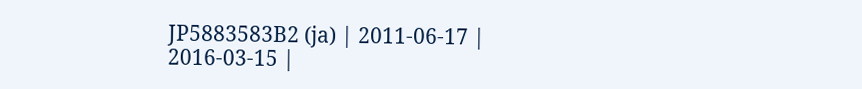JP5883583B2 (ja) | 2011-06-17 | 2016-03-15 |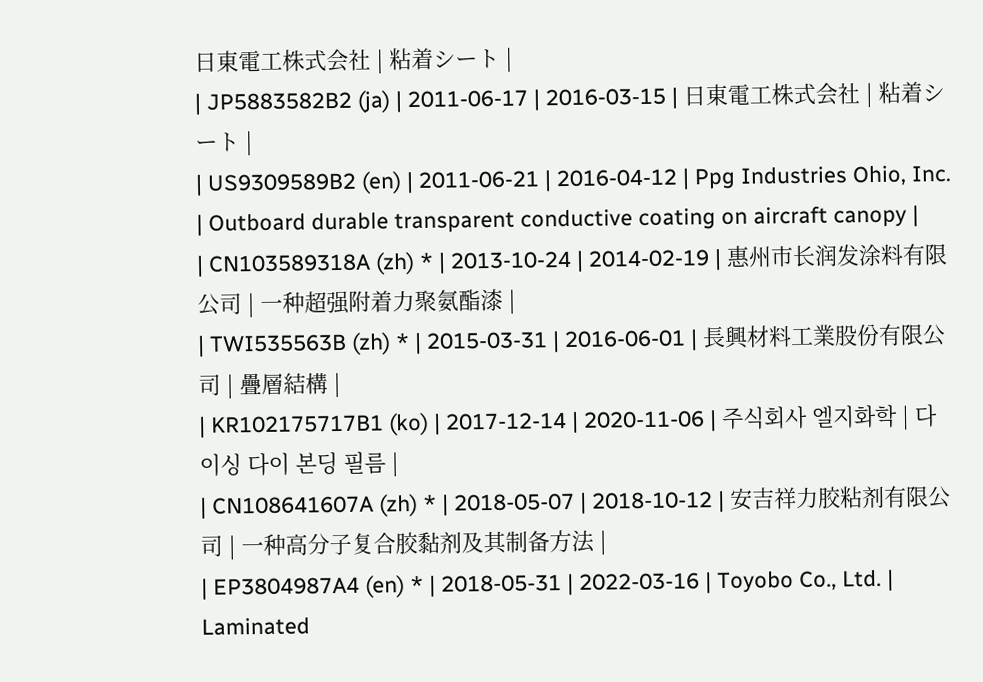日東電工株式会社 | 粘着シート |
| JP5883582B2 (ja) | 2011-06-17 | 2016-03-15 | 日東電工株式会社 | 粘着シート |
| US9309589B2 (en) | 2011-06-21 | 2016-04-12 | Ppg Industries Ohio, Inc. | Outboard durable transparent conductive coating on aircraft canopy |
| CN103589318A (zh) * | 2013-10-24 | 2014-02-19 | 惠州市长润发涂料有限公司 | 一种超强附着力聚氨酯漆 |
| TWI535563B (zh) * | 2015-03-31 | 2016-06-01 | 長興材料工業股份有限公司 | 疊層結構 |
| KR102175717B1 (ko) | 2017-12-14 | 2020-11-06 | 주식회사 엘지화학 | 다이싱 다이 본딩 필름 |
| CN108641607A (zh) * | 2018-05-07 | 2018-10-12 | 安吉祥力胶粘剂有限公司 | 一种高分子复合胶黏剂及其制备方法 |
| EP3804987A4 (en) * | 2018-05-31 | 2022-03-16 | Toyobo Co., Ltd. | Laminated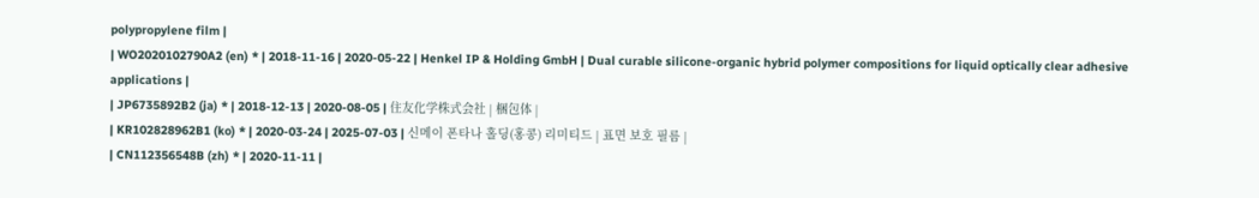polypropylene film |
| WO2020102790A2 (en) * | 2018-11-16 | 2020-05-22 | Henkel IP & Holding GmbH | Dual curable silicone-organic hybrid polymer compositions for liquid optically clear adhesive applications |
| JP6735892B2 (ja) * | 2018-12-13 | 2020-08-05 | 住友化学株式会社 | 梱包体 |
| KR102828962B1 (ko) * | 2020-03-24 | 2025-07-03 | 신메이 폰타나 홀딩(홍콩) 리미티드 | 표면 보호 필름 |
| CN112356548B (zh) * | 2020-11-11 |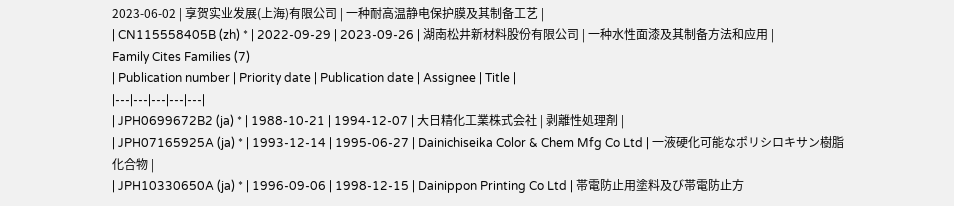2023-06-02 | 享贺实业发展(上海)有限公司 | 一种耐高温静电保护膜及其制备工艺 |
| CN115558405B (zh) * | 2022-09-29 | 2023-09-26 | 湖南松井新材料股份有限公司 | 一种水性面漆及其制备方法和应用 |
Family Cites Families (7)
| Publication number | Priority date | Publication date | Assignee | Title |
|---|---|---|---|---|
| JPH0699672B2 (ja) * | 1988-10-21 | 1994-12-07 | 大日精化工業株式会社 | 剥離性処理剤 |
| JPH07165925A (ja) * | 1993-12-14 | 1995-06-27 | Dainichiseika Color & Chem Mfg Co Ltd | 一液硬化可能なポリシロキサン樹脂化合物 |
| JPH10330650A (ja) * | 1996-09-06 | 1998-12-15 | Dainippon Printing Co Ltd | 帯電防止用塗料及び帯電防止方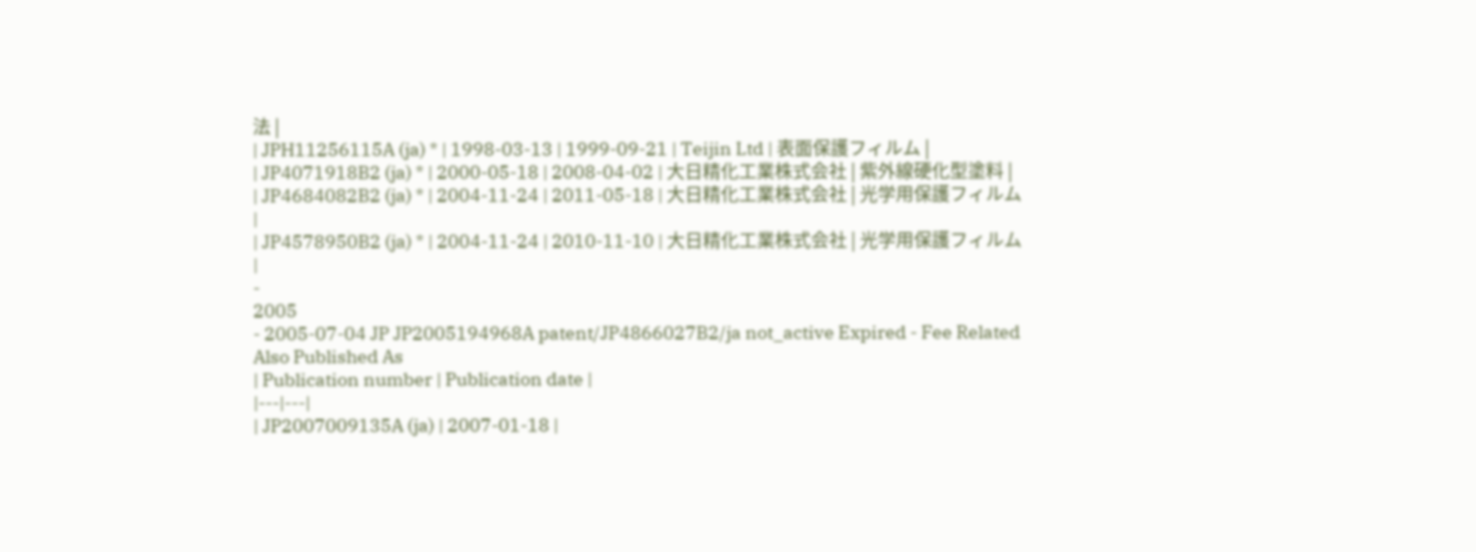法 |
| JPH11256115A (ja) * | 1998-03-13 | 1999-09-21 | Teijin Ltd | 表面保護フィルム |
| JP4071918B2 (ja) * | 2000-05-18 | 2008-04-02 | 大日精化工業株式会社 | 紫外線硬化型塗料 |
| JP4684082B2 (ja) * | 2004-11-24 | 2011-05-18 | 大日精化工業株式会社 | 光学用保護フィルム |
| JP4578950B2 (ja) * | 2004-11-24 | 2010-11-10 | 大日精化工業株式会社 | 光学用保護フィルム |
-
2005
- 2005-07-04 JP JP2005194968A patent/JP4866027B2/ja not_active Expired - Fee Related
Also Published As
| Publication number | Publication date |
|---|---|
| JP2007009135A (ja) | 2007-01-18 |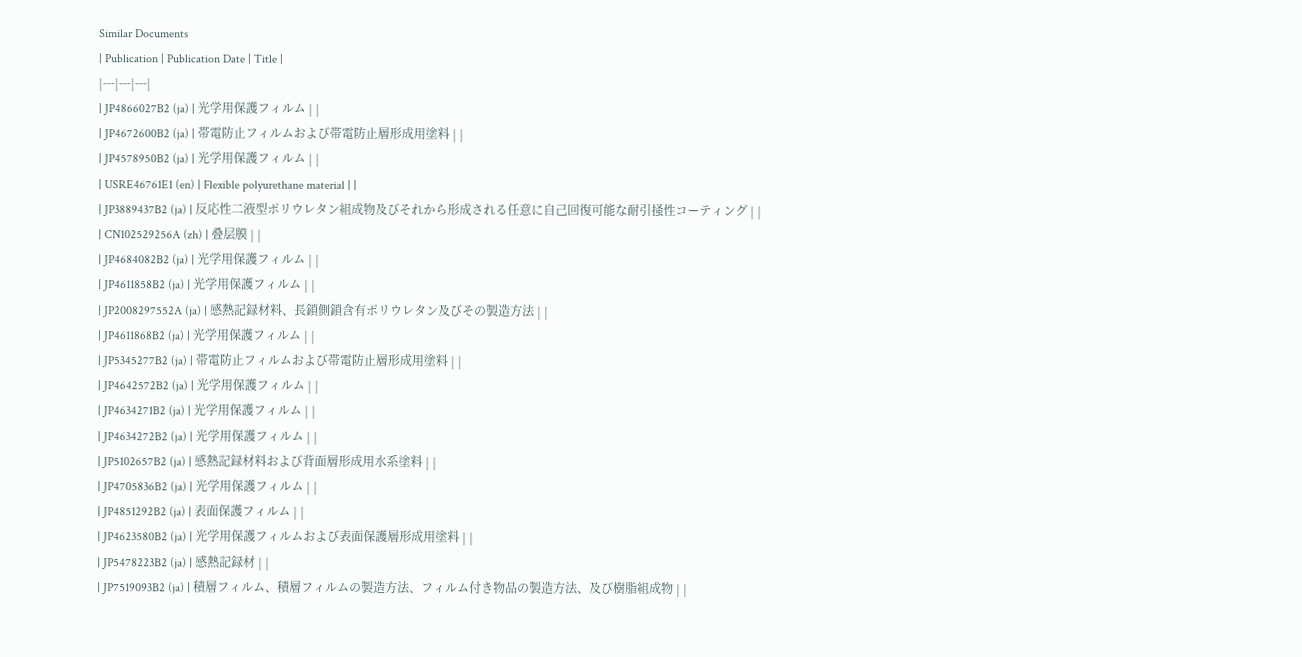Similar Documents
| Publication | Publication Date | Title |
|---|---|---|
| JP4866027B2 (ja) | 光学用保護フィルム | |
| JP4672600B2 (ja) | 帯電防止フィルムおよび帯電防止層形成用塗料 | |
| JP4578950B2 (ja) | 光学用保護フィルム | |
| USRE46761E1 (en) | Flexible polyurethane material | |
| JP3889437B2 (ja) | 反応性二液型ポリウレタン組成物及びそれから形成される任意に自己回復可能な耐引掻性コーティング | |
| CN102529256A (zh) | 叠层膜 | |
| JP4684082B2 (ja) | 光学用保護フィルム | |
| JP4611858B2 (ja) | 光学用保護フィルム | |
| JP2008297552A (ja) | 感熱記録材料、長鎖側鎖含有ポリウレタン及びその製造方法 | |
| JP4611868B2 (ja) | 光学用保護フィルム | |
| JP5345277B2 (ja) | 帯電防止フィルムおよび帯電防止層形成用塗料 | |
| JP4642572B2 (ja) | 光学用保護フィルム | |
| JP4634271B2 (ja) | 光学用保護フィルム | |
| JP4634272B2 (ja) | 光学用保護フィルム | |
| JP5102657B2 (ja) | 感熱記録材料および背面層形成用水系塗料 | |
| JP4705836B2 (ja) | 光学用保護フィルム | |
| JP4851292B2 (ja) | 表面保護フィルム | |
| JP4623580B2 (ja) | 光学用保護フィルムおよび表面保護層形成用塗料 | |
| JP5478223B2 (ja) | 感熱記録材 | |
| JP7519093B2 (ja) | 積層フィルム、積層フィルムの製造方法、フィルム付き物品の製造方法、及び樹脂組成物 | |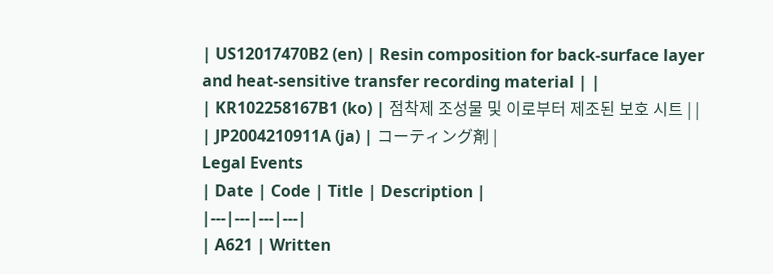| US12017470B2 (en) | Resin composition for back-surface layer and heat-sensitive transfer recording material | |
| KR102258167B1 (ko) | 점착제 조성물 및 이로부터 제조된 보호 시트 | |
| JP2004210911A (ja) | コーティング剤 |
Legal Events
| Date | Code | Title | Description |
|---|---|---|---|
| A621 | Written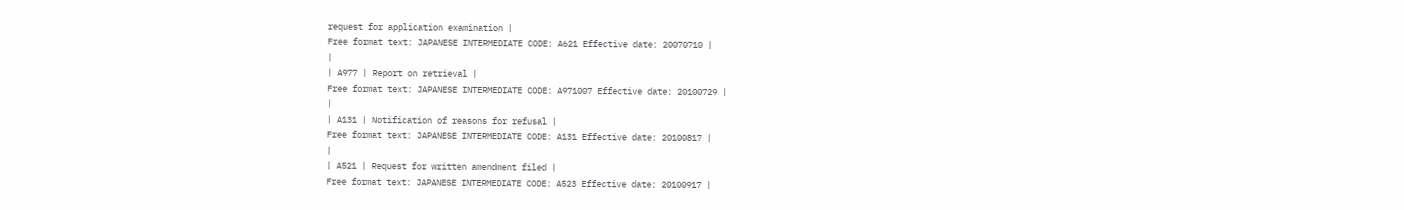request for application examination |
Free format text: JAPANESE INTERMEDIATE CODE: A621 Effective date: 20070710 |
|
| A977 | Report on retrieval |
Free format text: JAPANESE INTERMEDIATE CODE: A971007 Effective date: 20100729 |
|
| A131 | Notification of reasons for refusal |
Free format text: JAPANESE INTERMEDIATE CODE: A131 Effective date: 20100817 |
|
| A521 | Request for written amendment filed |
Free format text: JAPANESE INTERMEDIATE CODE: A523 Effective date: 20100917 |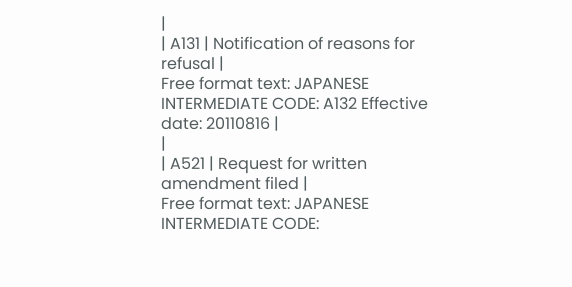|
| A131 | Notification of reasons for refusal |
Free format text: JAPANESE INTERMEDIATE CODE: A132 Effective date: 20110816 |
|
| A521 | Request for written amendment filed |
Free format text: JAPANESE INTERMEDIATE CODE: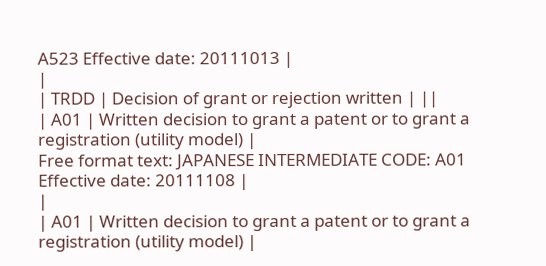A523 Effective date: 20111013 |
|
| TRDD | Decision of grant or rejection written | ||
| A01 | Written decision to grant a patent or to grant a registration (utility model) |
Free format text: JAPANESE INTERMEDIATE CODE: A01 Effective date: 20111108 |
|
| A01 | Written decision to grant a patent or to grant a registration (utility model) |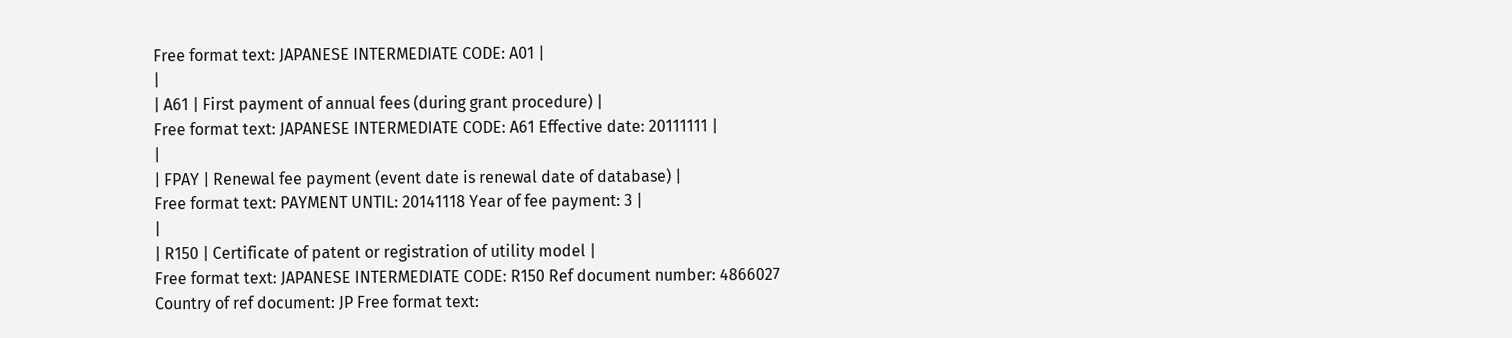Free format text: JAPANESE INTERMEDIATE CODE: A01 |
|
| A61 | First payment of annual fees (during grant procedure) |
Free format text: JAPANESE INTERMEDIATE CODE: A61 Effective date: 20111111 |
|
| FPAY | Renewal fee payment (event date is renewal date of database) |
Free format text: PAYMENT UNTIL: 20141118 Year of fee payment: 3 |
|
| R150 | Certificate of patent or registration of utility model |
Free format text: JAPANESE INTERMEDIATE CODE: R150 Ref document number: 4866027 Country of ref document: JP Free format text: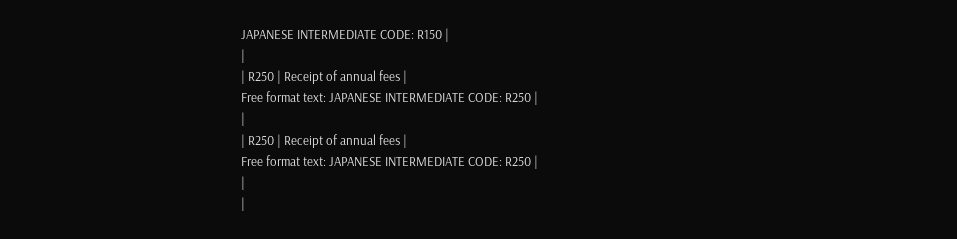JAPANESE INTERMEDIATE CODE: R150 |
|
| R250 | Receipt of annual fees |
Free format text: JAPANESE INTERMEDIATE CODE: R250 |
|
| R250 | Receipt of annual fees |
Free format text: JAPANESE INTERMEDIATE CODE: R250 |
|
|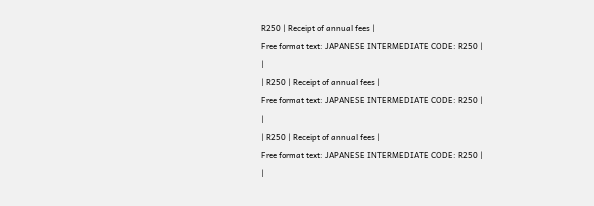R250 | Receipt of annual fees |
Free format text: JAPANESE INTERMEDIATE CODE: R250 |
|
| R250 | Receipt of annual fees |
Free format text: JAPANESE INTERMEDIATE CODE: R250 |
|
| R250 | Receipt of annual fees |
Free format text: JAPANESE INTERMEDIATE CODE: R250 |
|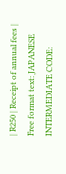| R250 | Receipt of annual fees |
Free format text: JAPANESE INTERMEDIATE CODE: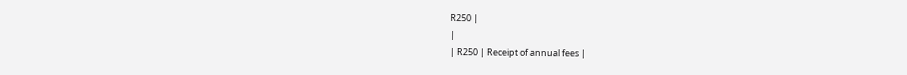R250 |
|
| R250 | Receipt of annual fees |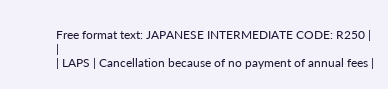Free format text: JAPANESE INTERMEDIATE CODE: R250 |
|
| LAPS | Cancellation because of no payment of annual fees |